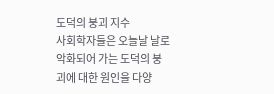도덕의 붕괴 지수
사회학자들은 오늘날 날로 악화되어 가는 도덕의 붕괴에 대한 원인을 다양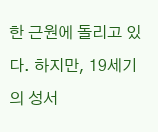한 근원에 돌리고 있다. 하지만, 19세기의 성서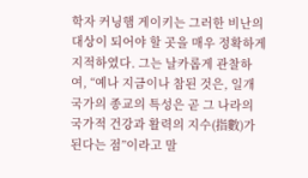학자 커닝햄 게이키는 그러한 비난의 대상이 되어야 할 곳을 매우 정확하게 지적하였다. 그는 날카롭게 관찰하여, “예나 지금이나 참된 것은, 일개 국가의 종교의 특성은 곧 그 나라의 국가적 건강과 활력의 지수(指數)가 된다는 점”이라고 말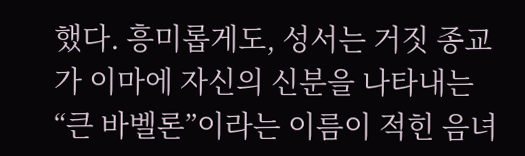했다. 흥미롭게도, 성서는 거짓 종교가 이마에 자신의 신분을 나타내는 “큰 바벨론”이라는 이름이 적힌 음녀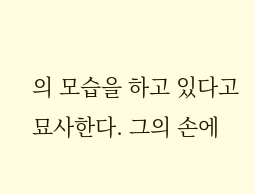의 모습을 하고 있다고 묘사한다. 그의 손에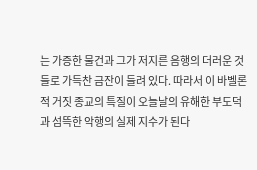는 가증한 물건과 그가 저지른 음행의 더러운 것들로 가득찬 금잔이 들려 있다. 따라서 이 바벨론적 거짓 종교의 특질이 오늘날의 유해한 부도덕과 섬뜩한 악행의 실제 지수가 된다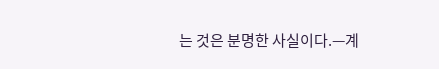는 것은 분명한 사실이다.—계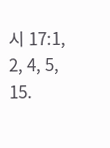시 17:1, 2, 4, 5, 15.